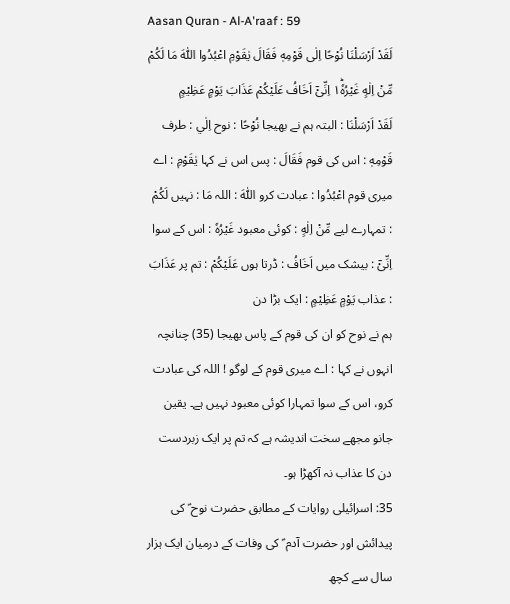Aasan Quran - Al-A'raaf : 59
لَقَدْ اَرْسَلْنَا نُوْحًا اِلٰى قَوْمِهٖ فَقَالَ یٰقَوْمِ اعْبُدُوا اللّٰهَ مَا لَكُمْ مِّنْ اِلٰهٍ غَیْرُهٗ١ؕ اِنِّیْۤ اَخَافُ عَلَیْكُمْ عَذَابَ یَوْمٍ عَظِیْمٍ
لَقَدْ اَرْسَلْنَا : البتہ ہم نے بھیجا نُوْحًا : نوح اِلٰي : طرف قَوْمِهٖ : اس کی قوم فَقَالَ : پس اس نے کہا يٰقَوْمِ : اے میری قوم اعْبُدُوا : عبادت کرو اللّٰهَ : اللہ مَا : نہیں لَكُمْ : تمہارے لیے مِّنْ اِلٰهٍ : کوئی معبود غَيْرُهٗ : اس کے سوا اِنِّىْٓ : بیشک میں اَخَافُ : ڈرتا ہوں عَلَيْكُمْ : تم پر عَذَابَ : عذاب يَوْمٍ عَظِيْمٍ : ایک بڑا دن
ہم نے نوح کو ان کی قوم کے پاس بھیجا (35) چنانچہ انہوں نے کہا : اے میری قوم کے لوگو ! اللہ کی عبادت کرو، اس کے سوا تمہارا کوئی معبود نہیں ہے۔ یقین جانو مجھے سخت اندیشہ ہے کہ تم پر ایک زبردست دن کا عذاب نہ آکھڑا ہو۔
35: اسرائیلی روایات کے مطابق حضرت نوح ؑ کی پیدائش اور حضرت آدم ؑ کی وفات کے درمیان ایک ہزار سال سے کچھ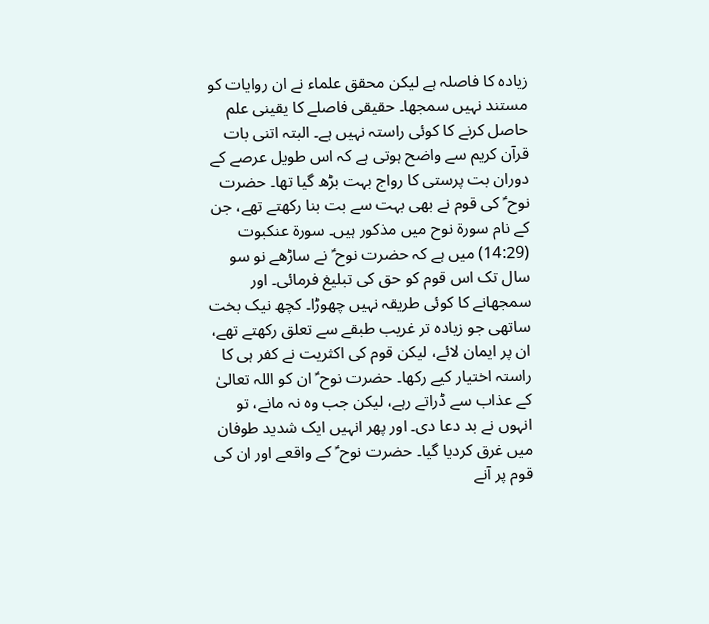زیادہ کا فاصلہ ہے لیکن محقق علماء نے ان روایات کو مستند نہیں سمجھا۔ حقیقی فاصلے کا یقینی علم حاصل کرنے کا کوئی راستہ نہیں ہے۔ البتہ اتنی بات قرآن کریم سے واضح ہوتی ہے کہ اس طویل عرصے کے دوران بت پرستی کا رواج بہت بڑھ گیا تھا۔ حضرت نوح ؑ کی قوم نے بھی بہت سے بت بنا رکھتے تھے، جن کے نام سورة نوح میں مذکور ہیں۔ سورة عنکبوت (14:29) میں ہے کہ حضرت نوح ؑ نے ساڑھے نو سو سال تک اس قوم کو حق کی تبلیغ فرمائی۔ اور سمجھانے کا کوئی طریقہ نہیں چھوڑا۔ کچھ نیک بخت ساتھی جو زیادہ تر غریب طبقے سے تعلق رکھتے تھے، ان پر ایمان لائے، لیکن قوم کی اکثریت نے کفر ہی کا راستہ اختیار کیے رکھا۔ حضرت نوح ؑ ان کو اللہ تعالیٰ کے عذاب سے ڈراتے رہے، لیکن جب وہ نہ مانے، تو انہوں نے بد دعا دی۔ اور پھر انہیں ایک شدید طوفان میں غرق کردیا گیا۔ حضرت نوح ؑ کے واقعے اور ان کی قوم پر آنے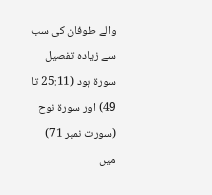والے طوفان کی سب سے زیادہ تفصیل سورة ہود (25:11 تا 49) اور سورة نوح (سورت نمبر 71) میں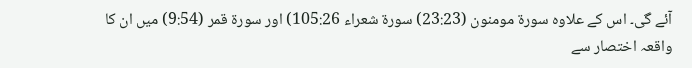آئے گی۔ اس کے علاوہ سورة مومنون (23:23) سورة شعراء 105:26) اور سورة قمر (9:54) میں ان کا واقعہ اختصار سے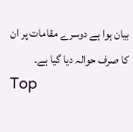بیان ہوا ہے دوسرے مقامات پر ان کا صرف حوالہ دیا گیا ہے۔
Top